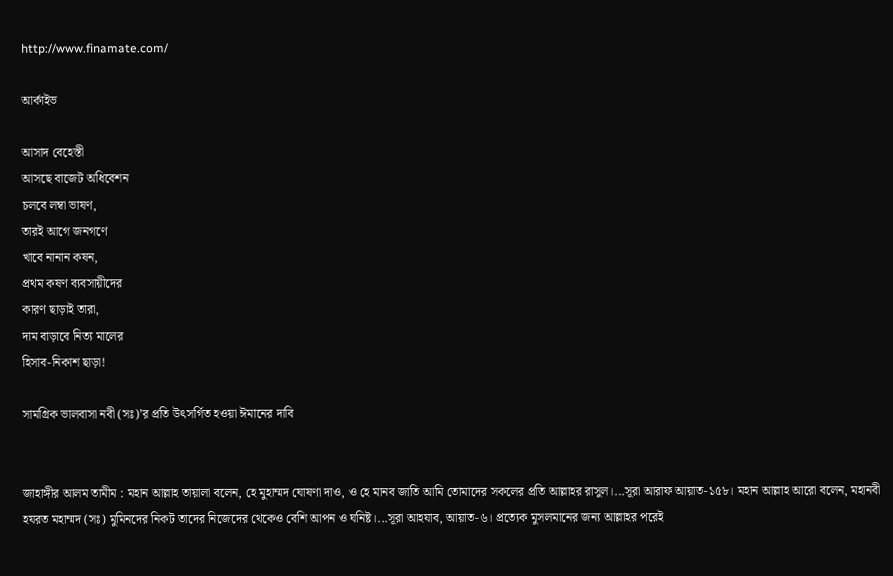http://www.finamate.com/

আর্কাইভ

আসাদ বেহেস্তী
আসছে বাজেট অধিবেশন
চলবে লম্বা ভাষণ,
তারই আগে জনগণে
খাবে নানান কষন,
প্রথম কষণ ব্যবসায়ীদের
কারণ ছাড়াই তারা,
দাম বাড়াবে নিত্য মালের
হিসাব-নিকাশ ছাড়া!

সামগ্রিক ভালবাসা নবী (সঃ)’র প্রতি উৎসর্গিত হওয়া ঈমানের দাবি


জাহাঙ্গীর আলম তামীম : মহান আল্লাহ তায়ালা বলেন, হে মুহাম্মদ ঘোষণা দাও, ও হে মানব জাতি আমি তোমাদের সকলের প্রতি আল্লাহর রাসুল।...সূরা আরাফ আয়াত-১৫৮। মহান আল্লাহ আরো বলেন, মহানবী হযরত মহাম্মদ (সঃ) মুমিনদের নিকট তাদের নিজেদের থেকেও বেশি আপন ও ঘনিষ্ট।...সূরা আহযাব, আয়াত-৬। প্রত্যেক মুসলমানের জন্য আল্লাহর পরেই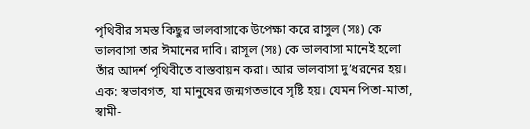পৃথিবীর সমস্ত কিছুর ভালবাসাকে উপেক্ষা করে রাসুল (সঃ) কে ভালবাসা তার ঈমানের দাবি। রাসূল (সঃ) কে ভালবাসা মানেই হলো তাঁর আদর্শ পৃথিবীতে বাস্তবায়ন করা। আর ভালবাসা দু’ধরনের হয়। এক: স্বভাবগত, যা মানুষের জন্মগতভাবে সৃষ্টি হয়। যেমন পিতা-মাতা, স্বামী-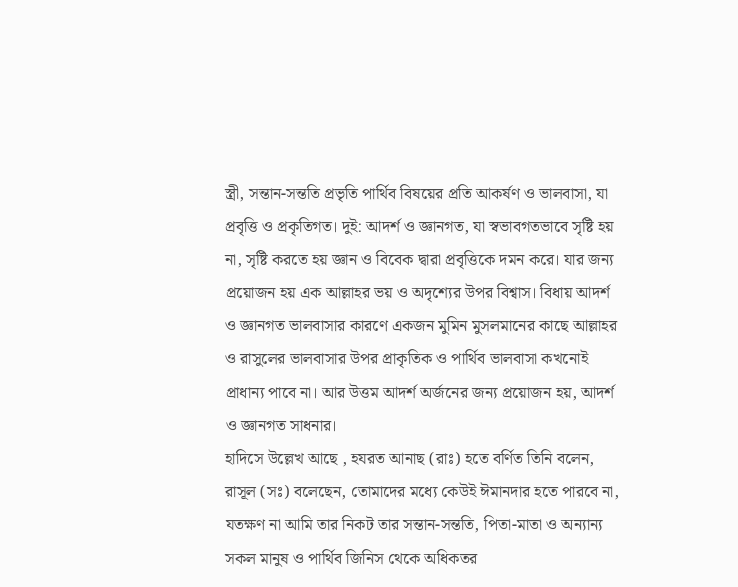স্ত্রী, সন্তান-সন্ততি প্রভৃতি পার্থিব বিষয়ের প্রতি আকর্ষণ ও ভালবাসা, যা প্রবৃত্তি ও প্রকৃতিগত। দুই: আদর্শ ও জ্ঞানগত, যা স্বভাবগতভাবে সৃষ্টি হয় না, সৃষ্টি করতে হয় জ্ঞান ও বিবেক দ্বারা প্রবৃত্তিকে দমন করে। যার জন্য প্রয়োজন হয় এক আল্লাহর ভয় ও অদৃশ্যের উপর বিশ্বাস। বিধায় আদর্শ ও জ্ঞানগত ভালবাসার কারণে একজন মুমিন মুসলমানের কাছে আল্লাহর ও রাসুলের ভালবাসার উপর প্রাকৃতিক ও পার্থিব ভালবাসা কখনোই প্রাধান্য পাবে না। আর উত্তম আদর্শ অর্জনের জন্য প্রয়োজন হয়, আদর্শ ও জ্ঞানগত সাধনার।
হাদিসে উল্লেখ আছে , হযরত আনাছ (রাঃ) হতে বর্ণিত তিনি বলেন, রাসূল (সঃ) বলেছেন, তোমাদের মধ্যে কেউই ঈমানদার হতে পারবে না, যতক্ষণ না আমি তার নিকট তার সন্তান-সন্ততি, পিতা-মাতা ও অন্যান্য সকল মানুষ ও পার্থিব জিনিস থেকে অধিকতর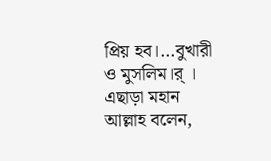প্রিয় হব।...বুখারী ও মুসলিম।র্ । এছাড়া মহান আল্লাহ বলেন,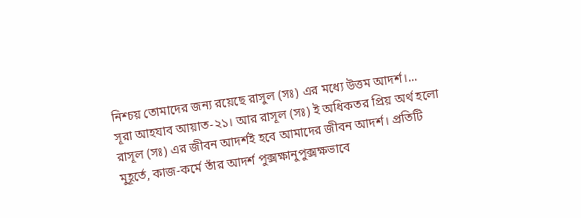নিশ্চয় তোমাদের জন্য রয়েছে রাসুল (সঃ) এর মধ্যে উত্তম আদর্শ।... সূরা আহযাব আয়াত-২১। আর রাসূল (সঃ) ই অধিকতর প্রিয় অর্থ হলো রাসূল (সঃ) এর জীবন আদর্শই হবে আমাদের জীবন আদর্শ। প্রতিটি মুহূর্তে, কাজ-কর্মে তাঁর আদর্শ পুক্সক্ষানুপুক্সক্ষভাবে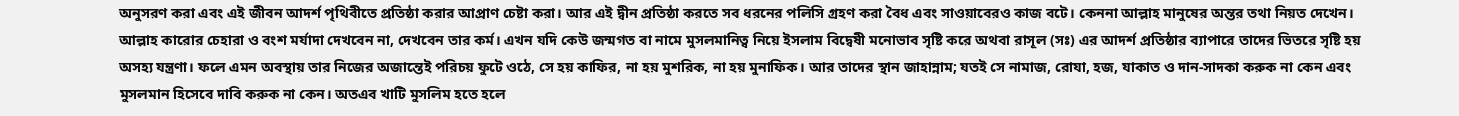অনুসরণ করা এবং এই জীবন আদর্শ পৃথিবীতে প্রতিষ্ঠা করার আপ্রাণ চেষ্টা করা। আর এই দ্বীন প্রতিষ্ঠা করতে সব ধরনের পলিসি গ্রহণ করা বৈধ এবং সাওয়াবেরও কাজ বটে। কেননা আল্লাহ মানুষের অন্তর তথা নিয়ত দেখেন। আল্লাহ কারোর চেহারা ও বংশ মর্যাদা দেখবেন না, দেখবেন তার কর্ম। এখন যদি কেউ জন্মগত বা নামে মুসলমানিত্ব নিয়ে ইসলাম বিদ্বেষী মনোভাব সৃষ্টি করে অথবা রাসূল (সঃ) এর আদর্শ প্রতিষ্ঠার ব্যাপারে তাদের ভিতরে সৃষ্টি হয় অসহ্য যন্ত্রণা। ফলে এমন অবস্থায় তার নিজের অজান্তেই পরিচয় ফুটে ওঠে, সে হয় কাফির, না হয় মুশরিক, না হয় মুনাফিক। আর তাদের স্থান জাহান্নাম; যতই সে নামাজ, রোযা, হজ, যাকাত ও দান-সাদকা করুক না কেন এবং মুসলমান হিসেবে দাবি করুক না কেন। অতএব খাটি মুসলিম হতে হলে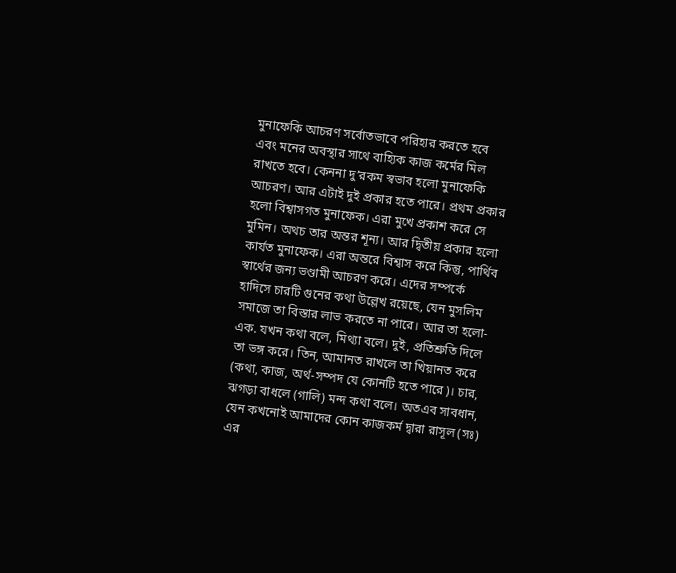মুনাফেকি আচরণ সর্বোতভাবে পরিহার করতে হবে এবং মনের অবস্থার সাথে বাহ্যিক কাজ কর্মের মিল রাখতে হবে। কেননা দু’রকম স্বভাব হলো মুনাফেকি আচরণ। আর এটাই দুই প্রকার হতে পারে। প্রথম প্রকার হলো বিশ্বাসগত মুনাফেক। এরা মুখে প্রকাশ করে সে মুমিন। অথচ তার অন্তর শূন্য। আর দ্বিতীয় প্রকার হলো কার্যত মুনাফেক। এরা অন্তরে বিশ্বাস করে কিন্তু, পার্থিব স্বার্থের জন্য ভণ্ডামী আচরণ করে। এদের সম্পর্কে হাদিসে চারটি গুনের কথা উল্লেখ রয়েছে, যেন মুসলিম সমাজে তা বিস্তার লাভ করতে না পারে। আর তা হলো- এক. যখন কথা বলে, মিথ্যা বলে। দুই, প্রতিশ্রুতি দিলে তা ভঙ্গ করে। তিন, আমানত রাখলে তা খিয়ানত করে (কথা, কাজ, অর্থ-সম্পদ যে কোনটি হতে পারে)। চার, ঝগড়া বাধলে (গালি) মন্দ কথা বলে। অতএব সাবধান, যেন কখনোই আমাদের কোন কাজকর্ম দ্বারা রাসূল (সঃ) এর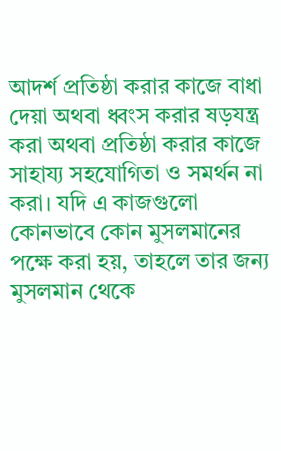আদর্শ প্রতিষ্ঠা করার কাজে বাধা দেয়া অথবা ধ্বংস করার ষড়যন্ত্র করা অথবা প্রতিষ্ঠা করার কাজে সাহায্য সহযোগিতা ও সমর্থন না করা। যদি এ কাজগুলো কোনভাবে কোন মুসলমানের পক্ষে করা হয়, তাহলে তার জন্য মুসলমান থেকে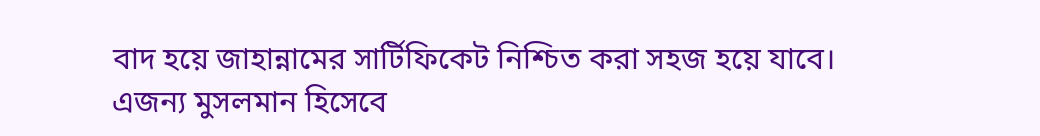বাদ হয়ে জাহান্নামের সার্টিফিকেট নিশ্চিত করা সহজ হয়ে যাবে। এজন্য মুসলমান হিসেবে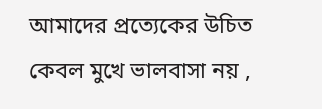আমাদের প্রত্যেকের উচিত কেবল মুখে ভালবাসা নয় ,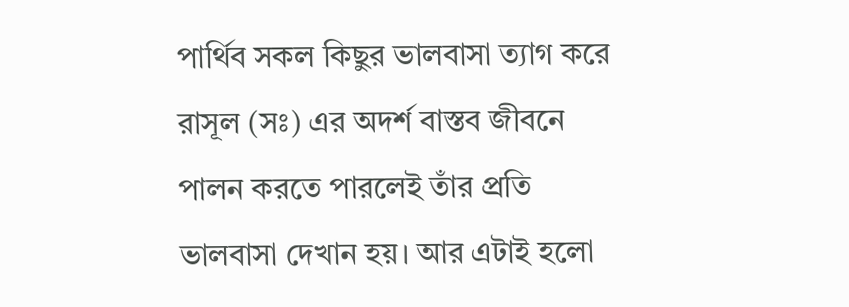পার্থিব সকল কিছুর ভালবাসা ত্যাগ করে রাসূল (সঃ) এর অদর্শ বাস্তব জীবনে পালন করতে পারলেই তাঁর প্রতি ভালবাসা দেখান হয়। আর এটাই হলো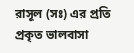রাসূল (সঃ) এর প্রতি প্রকৃত ভালবাসা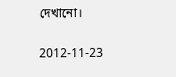দেখানো।

2012-11-23